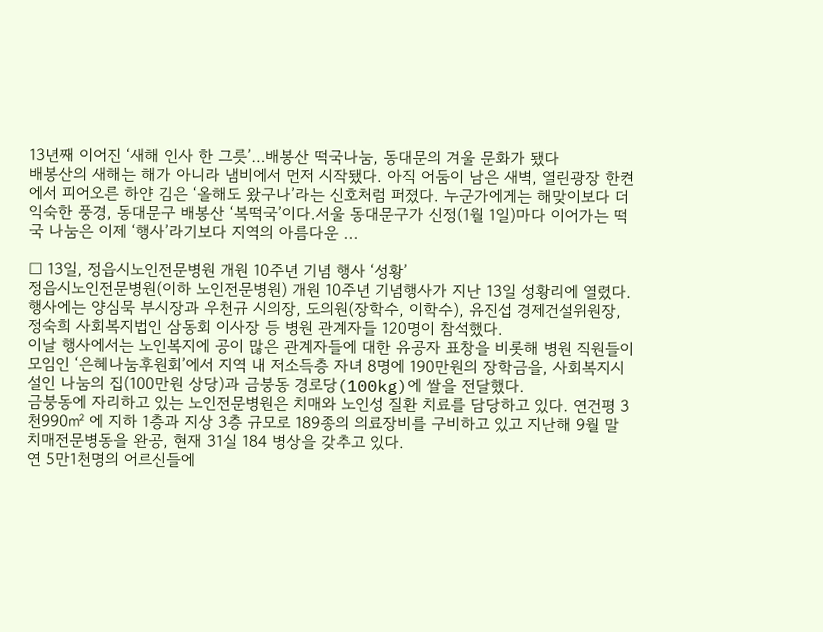13년째 이어진 ‘새해 인사 한 그릇’…배봉산 떡국나눔, 동대문의 겨울 문화가 됐다
배봉산의 새해는 해가 아니라 냄비에서 먼저 시작됐다. 아직 어둠이 남은 새벽, 열린광장 한켠에서 피어오른 하얀 김은 ‘올해도 왔구나’라는 신호처럼 퍼졌다. 누군가에게는 해맞이보다 더 익숙한 풍경, 동대문구 배봉산 ‘복떡국’이다.서울 동대문구가 신정(1월 1일)마다 이어가는 떡국 나눔은 이제 ‘행사’라기보다 지역의 아름다운 ...

□ 13일, 정읍시노인전문병원 개원 10주년 기념 행사 ‘성황’
정읍시노인전문병원(이하 노인전문병원) 개원 10주년 기념행사가 지난 13일 성황리에 열렸다.
행사에는 양심묵 부시장과 우천규 시의장, 도의원(장학수, 이학수), 유진섭 경제건설위원장, 정숙희 사회복지법인 삼동회 이사장 등 병원 관계자들 120명이 참석했다.
이날 행사에서는 노인복지에 공이 많은 관계자들에 대한 유공자 표창을 비롯해 병원 직원들이 모임인 ‘은혜나눔후원회’에서 지역 내 저소득층 자녀 8명에 190만원의 장학금을, 사회복지시설인 나눔의 집(100만원 상당)과 금붕동 경로당(100kg)에 쌀을 전달했다.
금붕동에 자리하고 있는 노인전문병원은 치매와 노인성 질환 치료를 담당하고 있다. 연건평 3천990㎡ 에 지하 1층과 지상 3층 규모로 189종의 의료장비를 구비하고 있고 지난해 9월 말 치매전문병동을 완공, 현재 31실 184 병상을 갖추고 있다.
연 5만1천명의 어르신들에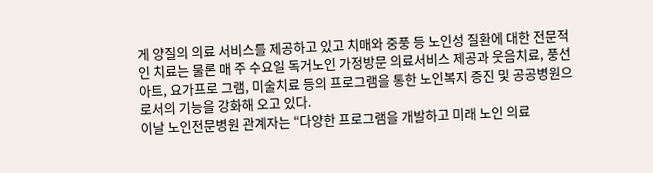게 양질의 의료 서비스를 제공하고 있고 치매와 중풍 등 노인성 질환에 대한 전문적인 치료는 물론 매 주 수요일 독거노인 가정방문 의료서비스 제공과 웃음치료, 풍선아트, 요가프로 그램, 미술치료 등의 프로그램을 통한 노인복지 증진 및 공공병원으로서의 기능을 강화해 오고 있다.
이날 노인전문병원 관계자는 “다양한 프로그램을 개발하고 미래 노인 의료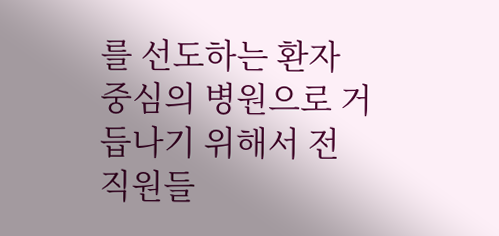를 선도하는 환자 중심의 병원으로 거듭나기 위해서 전 직원들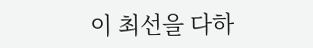이 최선을 다하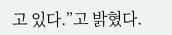고 있다.”고 밝혔다.